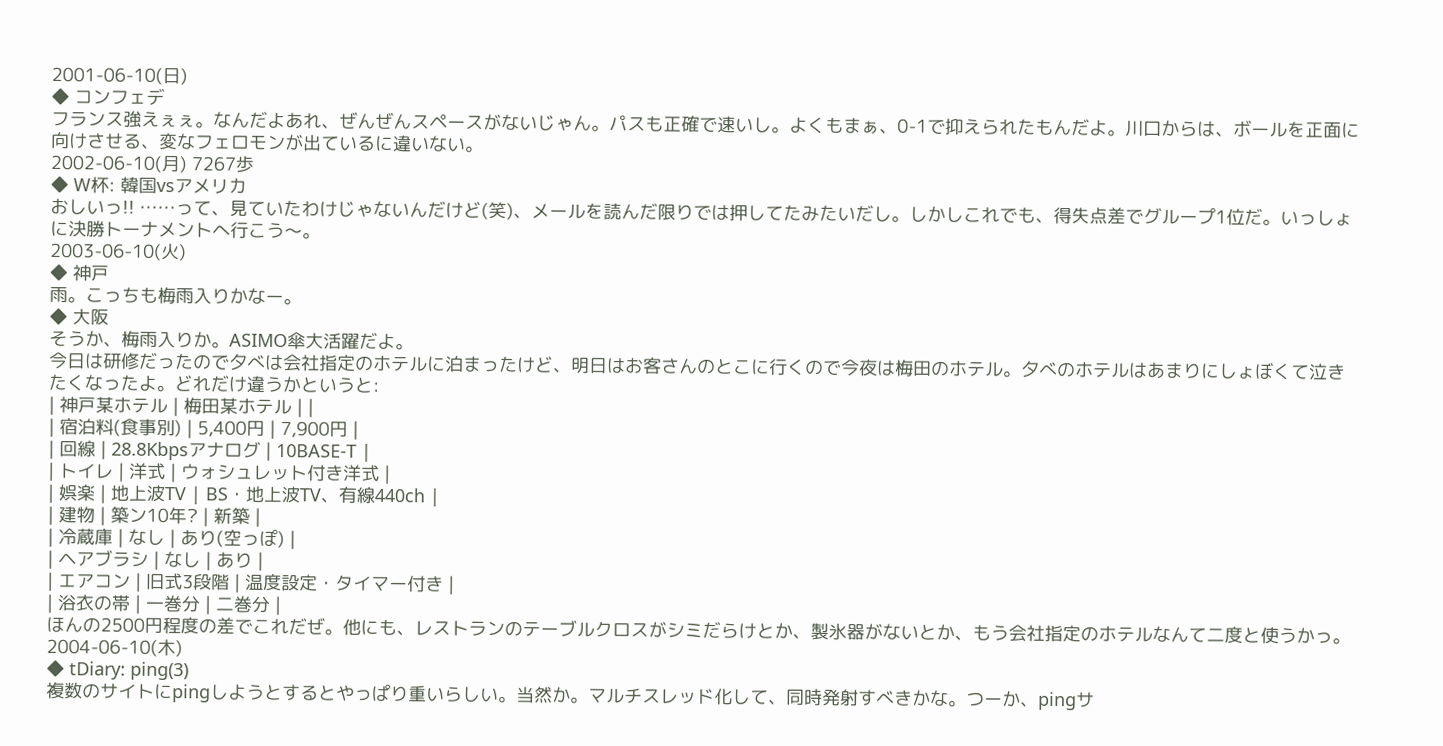2001-06-10(日)
◆ コンフェデ
フランス強えぇぇ。なんだよあれ、ぜんぜんスペースがないじゃん。パスも正確で速いし。よくもまぁ、0-1で抑えられたもんだよ。川口からは、ボールを正面に向けさせる、変なフェロモンが出ているに違いない。
2002-06-10(月) 7267歩
◆ W杯: 韓国vsアメリカ
おしいっ!! ……って、見ていたわけじゃないんだけど(笑)、メールを読んだ限りでは押してたみたいだし。しかしこれでも、得失点差でグループ1位だ。いっしょに決勝トーナメントへ行こう〜。
2003-06-10(火)
◆ 神戸
雨。こっちも梅雨入りかなー。
◆ 大阪
そうか、梅雨入りか。ASIMO傘大活躍だよ。
今日は研修だったので夕べは会社指定のホテルに泊まったけど、明日はお客さんのとこに行くので今夜は梅田のホテル。夕べのホテルはあまりにしょぼくて泣きたくなったよ。どれだけ違うかというと:
| 神戸某ホテル | 梅田某ホテル | |
| 宿泊料(食事別) | 5,400円 | 7,900円 |
| 回線 | 28.8Kbpsアナログ | 10BASE-T |
| トイレ | 洋式 | ウォシュレット付き洋式 |
| 娯楽 | 地上波TV | BS・地上波TV、有線440ch |
| 建物 | 築ン10年? | 新築 |
| 冷蔵庫 | なし | あり(空っぽ) |
| ヘアブラシ | なし | あり |
| エアコン | 旧式3段階 | 温度設定・タイマー付き |
| 浴衣の帯 | 一巻分 | 二巻分 |
ほんの2500円程度の差でこれだぜ。他にも、レストランのテーブルクロスがシミだらけとか、製氷器がないとか、もう会社指定のホテルなんて二度と使うかっ。
2004-06-10(木)
◆ tDiary: ping(3)
複数のサイトにpingしようとするとやっぱり重いらしい。当然か。マルチスレッド化して、同時発射すべきかな。つーか、pingサ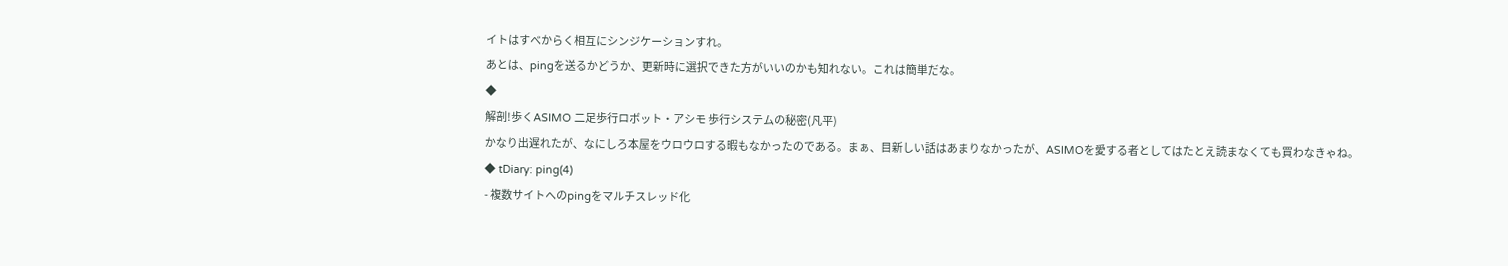イトはすべからく相互にシンジケーションすれ。
あとは、pingを送るかどうか、更新時に選択できた方がいいのかも知れない。これは簡単だな。
◆
解剖!歩くASIMO 二足歩行ロボット・アシモ 歩行システムの秘密(凡平)
かなり出遅れたが、なにしろ本屋をウロウロする暇もなかったのである。まぁ、目新しい話はあまりなかったが、ASIMOを愛する者としてはたとえ読まなくても買わなきゃね。
◆ tDiary: ping(4)
- 複数サイトへのpingをマルチスレッド化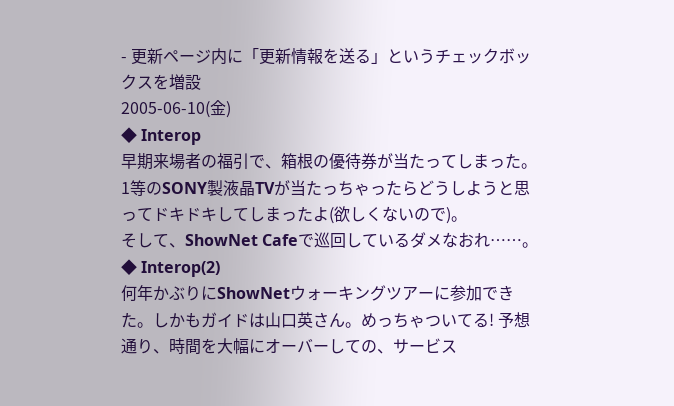- 更新ページ内に「更新情報を送る」というチェックボックスを増設
2005-06-10(金)
◆ Interop
早期来場者の福引で、箱根の優待券が当たってしまった。1等のSONY製液晶TVが当たっちゃったらどうしようと思ってドキドキしてしまったよ(欲しくないので)。
そして、ShowNet Cafeで巡回しているダメなおれ……。
◆ Interop(2)
何年かぶりにShowNetウォーキングツアーに参加できた。しかもガイドは山口英さん。めっちゃついてる! 予想通り、時間を大幅にオーバーしての、サービス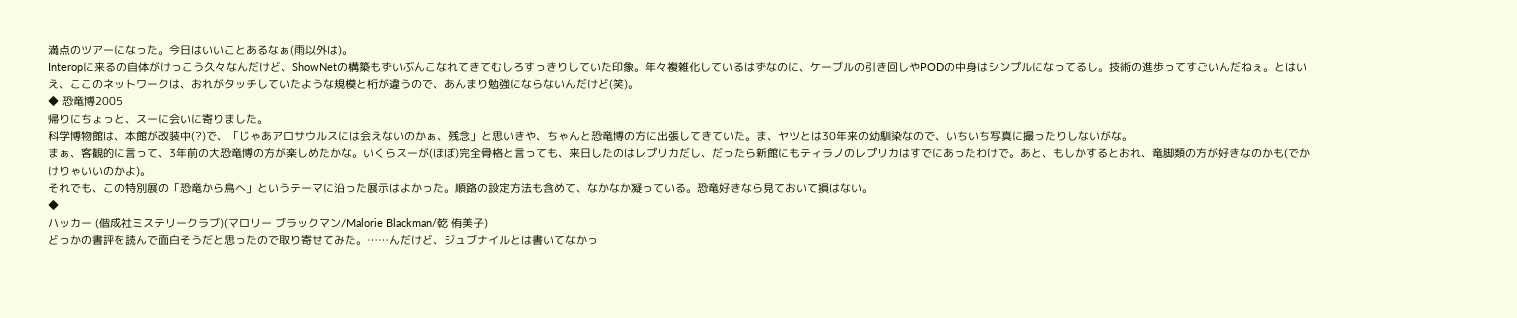満点のツアーになった。今日はいいことあるなぁ(雨以外は)。
Interopに来るの自体がけっこう久々なんだけど、ShowNetの構築もずいぶんこなれてきてむしろすっきりしていた印象。年々複雑化しているはずなのに、ケーブルの引き回しやPODの中身はシンプルになってるし。技術の進歩ってすごいんだねぇ。とはいえ、ここのネットワークは、おれがタッチしていたような規模と桁が違うので、あんまり勉強にならないんだけど(笑)。
◆ 恐竜博2005
帰りにちょっと、スーに会いに寄りました。
科学博物館は、本館が改装中(?)で、「じゃあアロサウルスには会えないのかぁ、残念」と思いきや、ちゃんと恐竜博の方に出張してきていた。ま、ヤツとは30年来の幼馴染なので、いちいち写真に撮ったりしないがな。
まぁ、客観的に言って、3年前の大恐竜博の方が楽しめたかな。いくらスーが(ほぼ)完全骨格と言っても、来日したのはレプリカだし、だったら新館にもティラノのレプリカはすでにあったわけで。あと、もしかするとおれ、竜脚類の方が好きなのかも(でかけりゃいいのかよ)。
それでも、この特別展の「恐竜から鳥へ」というテーマに沿った展示はよかった。順路の設定方法も含めて、なかなか凝っている。恐竜好きなら見ておいて損はない。
◆
ハッカー (偕成社ミステリークラブ)(マロリー ブラックマン/Malorie Blackman/乾 侑美子)
どっかの書評を読んで面白そうだと思ったので取り寄せてみた。……んだけど、ジュブナイルとは書いてなかっ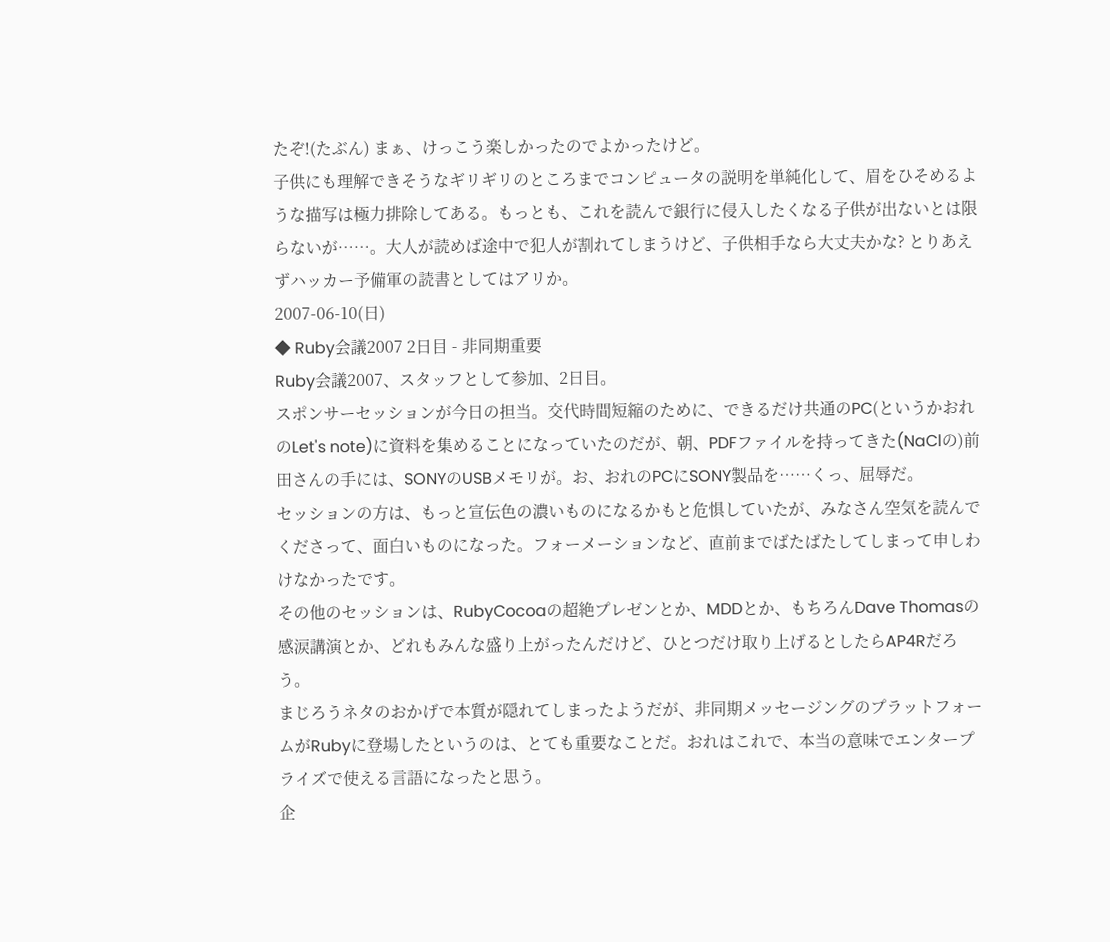たぞ!(たぶん) まぁ、けっこう楽しかったのでよかったけど。
子供にも理解できそうなギリギリのところまでコンピュータの説明を単純化して、眉をひそめるような描写は極力排除してある。もっとも、これを読んで銀行に侵入したくなる子供が出ないとは限らないが……。大人が読めば途中で犯人が割れてしまうけど、子供相手なら大丈夫かな? とりあえずハッカー予備軍の読書としてはアリか。
2007-06-10(日)
◆ Ruby会議2007 2日目 - 非同期重要
Ruby会議2007、スタッフとして参加、2日目。
スポンサーセッションが今日の担当。交代時間短縮のために、できるだけ共通のPC(というかおれのLet's note)に資料を集めることになっていたのだが、朝、PDFファイルを持ってきた(NaClの)前田さんの手には、SONYのUSBメモリが。お、おれのPCにSONY製品を……くっ、屈辱だ。
セッションの方は、もっと宣伝色の濃いものになるかもと危惧していたが、みなさん空気を読んでくださって、面白いものになった。フォーメーションなど、直前までばたばたしてしまって申しわけなかったです。
その他のセッションは、RubyCocoaの超絶プレゼンとか、MDDとか、もちろんDave Thomasの感涙講演とか、どれもみんな盛り上がったんだけど、ひとつだけ取り上げるとしたらAP4Rだろう。
まじろうネタのおかげで本質が隠れてしまったようだが、非同期メッセージングのプラットフォームがRubyに登場したというのは、とても重要なことだ。おれはこれで、本当の意味でエンタープライズで使える言語になったと思う。
企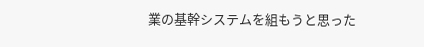業の基幹システムを組もうと思った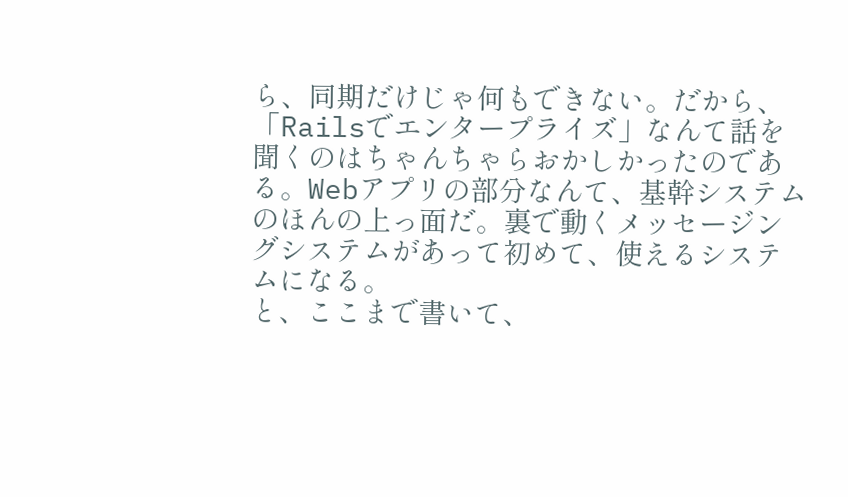ら、同期だけじゃ何もできない。だから、「Railsでエンタープライズ」なんて話を聞くのはちゃんちゃらおかしかったのである。Webアプリの部分なんて、基幹システムのほんの上っ面だ。裏で動くメッセージングシステムがあって初めて、使えるシステムになる。
と、ここまで書いて、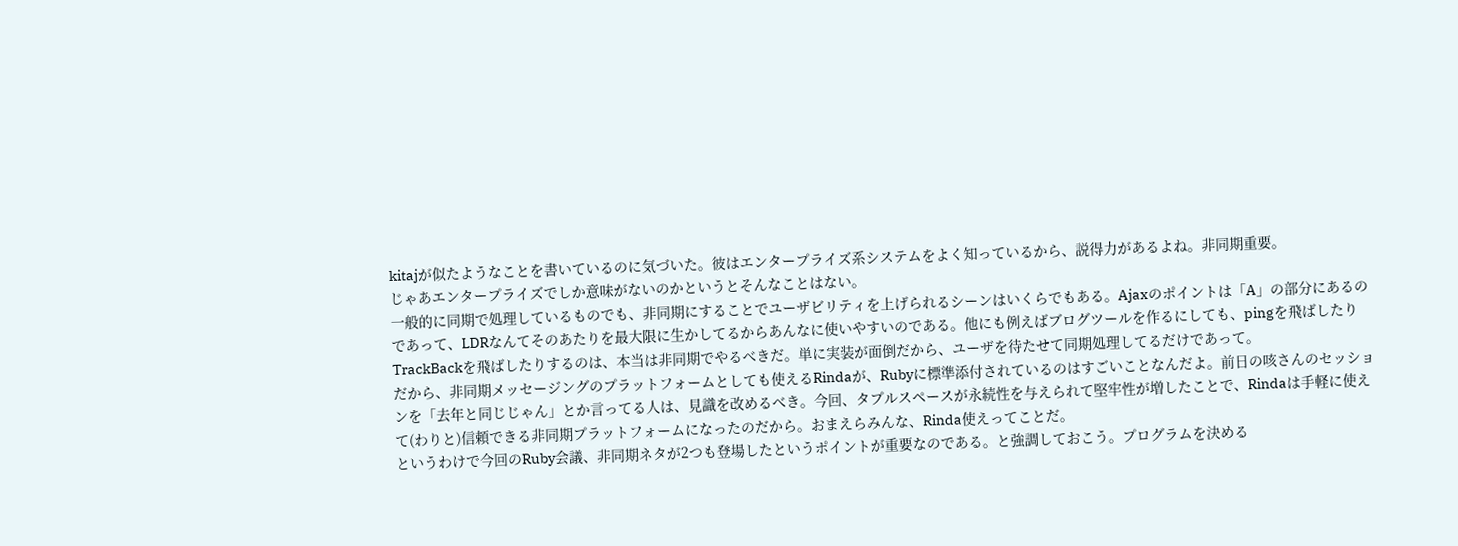kitajが似たようなことを書いているのに気づいた。彼はエンタープライズ系システムをよく知っているから、説得力があるよね。非同期重要。
じゃあエンタープライズでしか意味がないのかというとそんなことはない。
一般的に同期で処理しているものでも、非同期にすることでユーザビリティを上げられるシーンはいくらでもある。Ajaxのポイントは「A」の部分にあるのであって、LDRなんてそのあたりを最大限に生かしてるからあんなに使いやすいのである。他にも例えばブログツールを作るにしても、pingを飛ばしたりTrackBackを飛ばしたりするのは、本当は非同期でやるべきだ。単に実装が面倒だから、ユーザを待たせて同期処理してるだけであって。
だから、非同期メッセージングのプラットフォームとしても使えるRindaが、Rubyに標準添付されているのはすごいことなんだよ。前日の咳さんのセッションを「去年と同じじゃん」とか言ってる人は、見識を改めるべき。今回、タプルスペースが永続性を与えられて堅牢性が増したことで、Rindaは手軽に使えて(わりと)信頼できる非同期プラットフォームになったのだから。おまえらみんな、Rinda使えってことだ。
というわけで今回のRuby会議、非同期ネタが2つも登場したというポイントが重要なのである。と強調しておこう。プログラムを決める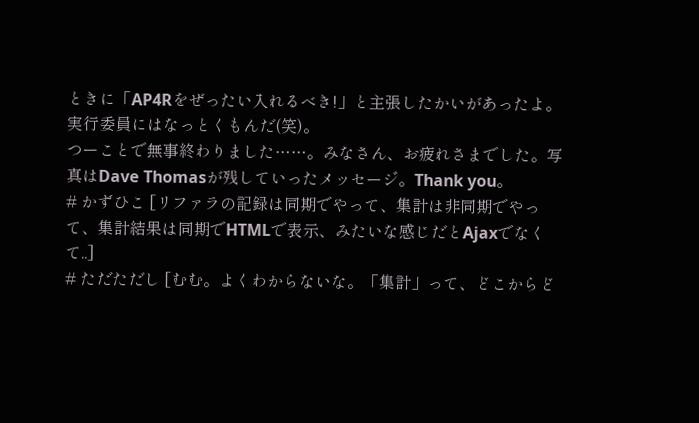ときに「AP4Rをぜったい入れるべき!」と主張したかいがあったよ。実行委員にはなっとくもんだ(笑)。
つーことで無事終わりました……。みなさん、お疲れさまでした。写真はDave Thomasが残していったメッセージ。Thank you。
# かずひこ [リファラの記録は同期でやって、集計は非同期でやって、集計結果は同期でHTMLで表示、みたいな感じだとAjaxでなくて..]
# ただただし [むむ。よくわからないな。「集計」って、どこからど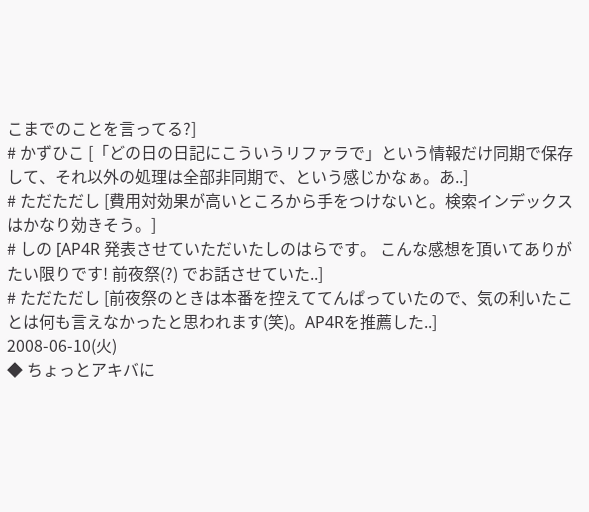こまでのことを言ってる?]
# かずひこ [「どの日の日記にこういうリファラで」という情報だけ同期で保存して、それ以外の処理は全部非同期で、という感じかなぁ。あ..]
# ただただし [費用対効果が高いところから手をつけないと。検索インデックスはかなり効きそう。]
# しの [AP4R 発表させていただいたしのはらです。 こんな感想を頂いてありがたい限りです! 前夜祭(?) でお話させていた..]
# ただただし [前夜祭のときは本番を控えててんぱっていたので、気の利いたことは何も言えなかったと思われます(笑)。AP4Rを推薦した..]
2008-06-10(火)
◆ ちょっとアキバに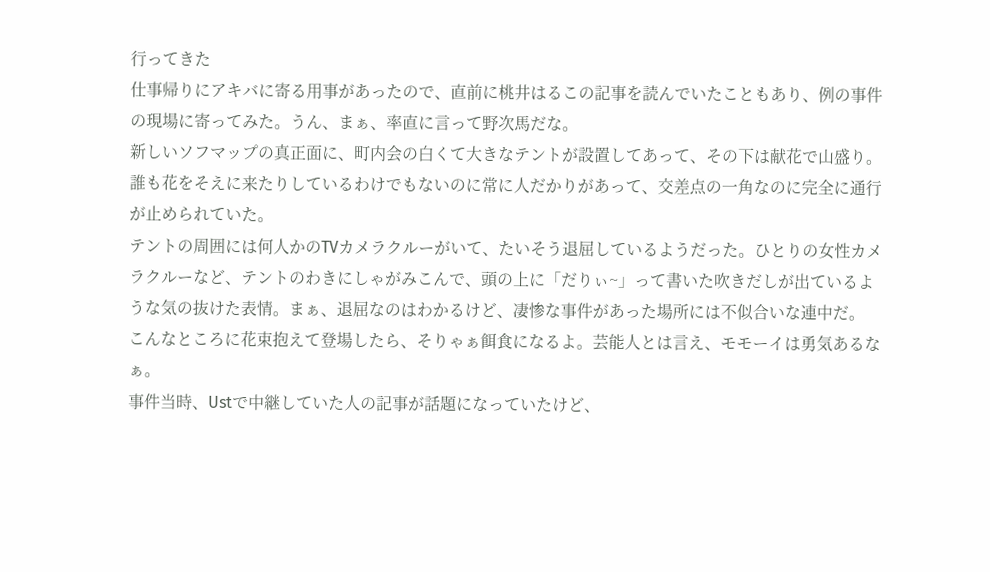行ってきた
仕事帰りにアキバに寄る用事があったので、直前に桃井はるこの記事を読んでいたこともあり、例の事件の現場に寄ってみた。うん、まぁ、率直に言って野次馬だな。
新しいソフマップの真正面に、町内会の白くて大きなテントが設置してあって、その下は献花で山盛り。誰も花をそえに来たりしているわけでもないのに常に人だかりがあって、交差点の一角なのに完全に通行が止められていた。
テントの周囲には何人かのTVカメラクルーがいて、たいそう退屈しているようだった。ひとりの女性カメラクルーなど、テントのわきにしゃがみこんで、頭の上に「だりぃ~」って書いた吹きだしが出ているような気の抜けた表情。まぁ、退屈なのはわかるけど、凄惨な事件があった場所には不似合いな連中だ。
こんなところに花束抱えて登場したら、そりゃぁ餌食になるよ。芸能人とは言え、モモーイは勇気あるなぁ。
事件当時、Ustで中継していた人の記事が話題になっていたけど、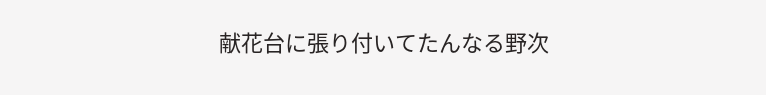献花台に張り付いてたんなる野次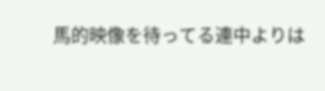馬的映像を待ってる連中よりは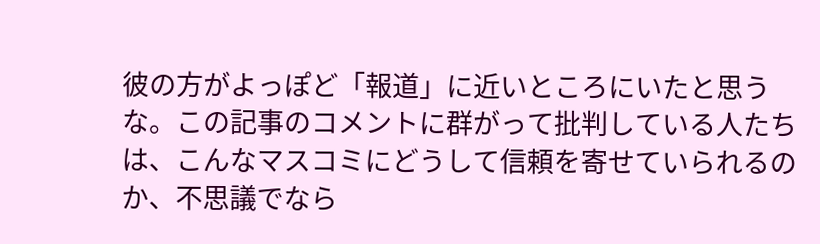彼の方がよっぽど「報道」に近いところにいたと思うな。この記事のコメントに群がって批判している人たちは、こんなマスコミにどうして信頼を寄せていられるのか、不思議でなら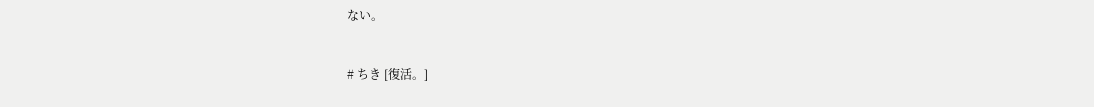ない。


# ちき [復活。]